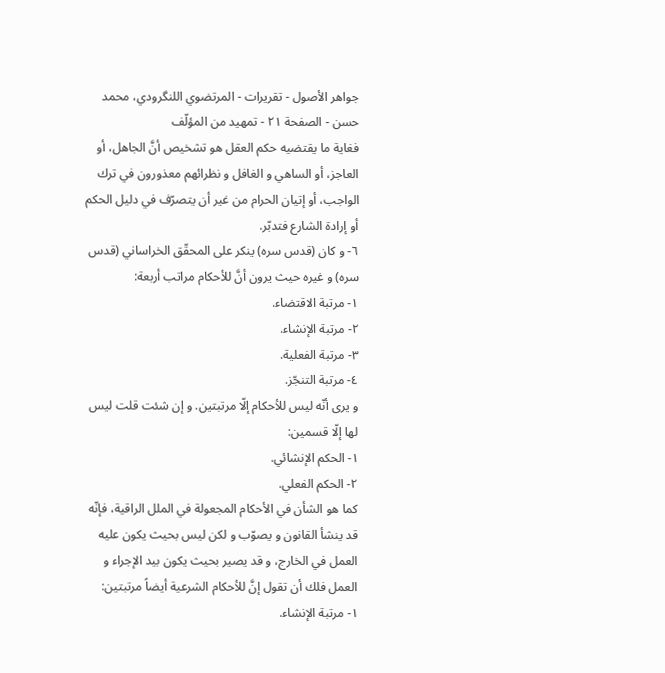جواهر الأصول - تقريرات - المرتضوي اللنگرودي، محمد حسن - الصفحة ٢١ - تمهيد من المؤلّف
فغاية ما يقتضيه حكم العقل هو تشخيص أنَّ الجاهل، أو العاجز، أو الساهي و الغافل و نظرائهم معذورون في ترك الواجب، أو إتيان الحرام من غير أن يتصرّف في دليل الحكم أو إرادة الشارع فتدبّر.
٦- و كان (قدس سره) ينكر على المحقّق الخراساني (قدس سره) و غيره حيث يرون أنَّ للأحكام مراتب أربعة:
١- مرتبة الاقتضاء.
٢- مرتبة الإنشاء.
٣- مرتبة الفعلية.
٤- مرتبة التنجّز.
و يرى أنّه ليس للأحكام إلّا مرتبتين. و إن شئت قلت ليس لها إلّا قسمين:
١- الحكم الإنشائي.
٢- الحكم الفعلي.
كما هو الشأن في الأحكام المجعولة في الملل الراقية، فإنّه قد ينشأ القانون و يصوّب و لكن ليس بحيث يكون عليه العمل في الخارج، و قد يصير بحيث يكون بيد الإجراء و العمل فلك أن تقول إنَّ للأحكام الشرعية أيضاً مرتبتين:
١- مرتبة الإنشاء.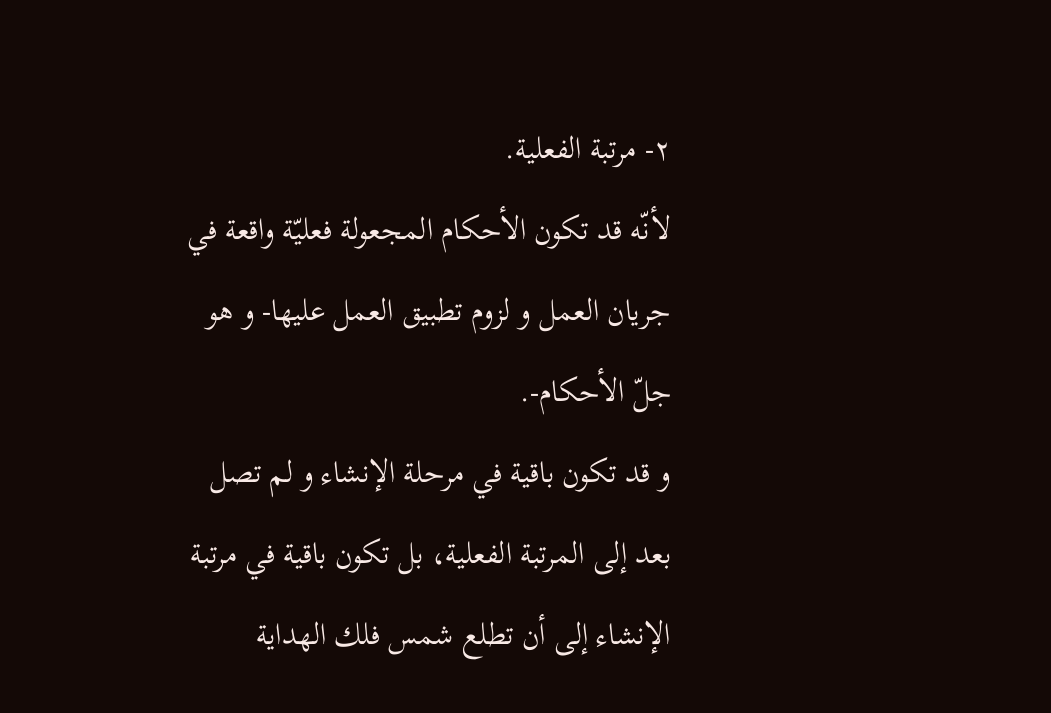٢- مرتبة الفعلية.
لأنّه قد تكون الأحكام المجعولة فعليّة واقعة في جريان العمل و لزوم تطبيق العمل عليها- و هو جلّ الأحكام-.
و قد تكون باقية في مرحلة الإنشاء و لم تصل بعد إلى المرتبة الفعلية، بل تكون باقية في مرتبة الإنشاء إلى أن تطلع شمس فلك الهداية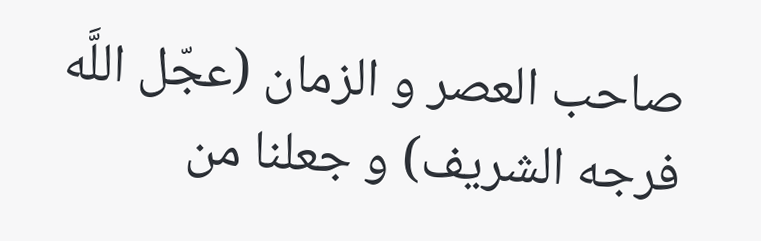صاحب العصر و الزمان (عجّل اللَّه فرجه الشريف) و جعلنا من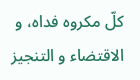كلّ مكروه فداه، و الاقتضاء و التنجيز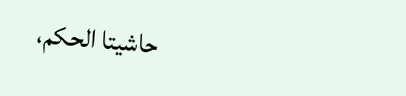حاشيتا الحكم،